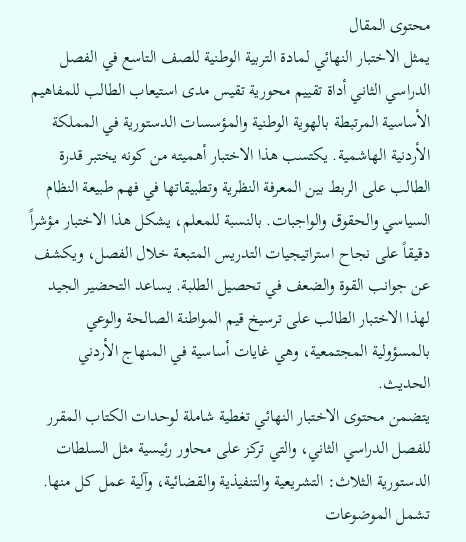محتوى المقال
يمثل الاختبار النهائي لمادة التربية الوطنية للصف التاسع في الفصل الدراسي الثاني أداة تقييم محورية تقيس مدى استيعاب الطالب للمفاهيم الأساسية المرتبطة بالهوية الوطنية والمؤسسات الدستورية في المملكة الأردنية الهاشمية. يكتسب هذا الاختبار أهميته من كونه يختبر قدرة الطالب على الربط بين المعرفة النظرية وتطبيقاتها في فهم طبيعة النظام السياسي والحقوق والواجبات. بالنسبة للمعلم، يشكل هذا الاختبار مؤشراً دقيقاً على نجاح استراتيجيات التدريس المتبعة خلال الفصل، ويكشف عن جوانب القوة والضعف في تحصيل الطلبة. يساعد التحضير الجيد لهذا الاختبار الطالب على ترسيخ قيم المواطنة الصالحة والوعي بالمسؤولية المجتمعية، وهي غايات أساسية في المنهاج الأردني الحديث.
يتضمن محتوى الاختبار النهائي تغطية شاملة لوحدات الكتاب المقرر للفصل الدراسي الثاني، والتي تركز على محاور رئيسية مثل السلطات الدستورية الثلاث: التشريعية والتنفيذية والقضائية، وآلية عمل كل منها. تشمل الموضوعات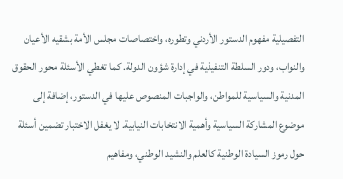التفصيلية مفهوم الدستور الأردني وتطوره، واختصاصات مجلس الأمة بشقيه الأعيان والنواب، ودور السلطة التنفيذية في إدارة شؤون الدولة. كما تغطي الأسئلة محور الحقوق المدنية والسياسية للمواطن، والواجبات المنصوص عليها في الدستور، إضافة إلى موضوع المشاركة السياسية وأهمية الانتخابات النيابية. لا يغفل الاختبار تضمين أسئلة حول رموز السيادة الوطنية كالعلم والنشيد الوطني، ومفاهيم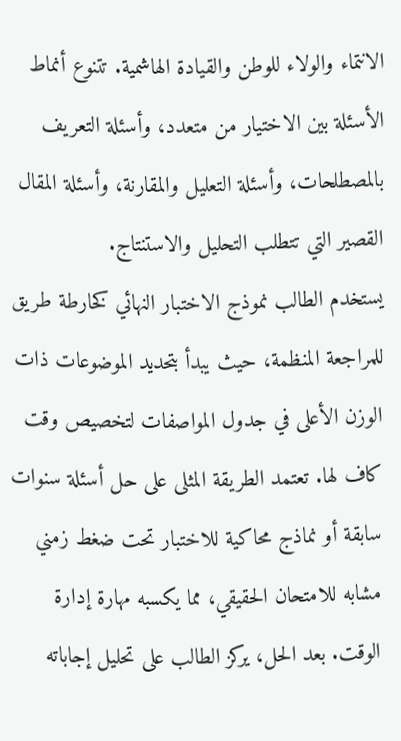الانتماء والولاء للوطن والقيادة الهاشمية. تتنوع أنماط الأسئلة بين الاختيار من متعدد، وأسئلة التعريف بالمصطلحات، وأسئلة التعليل والمقارنة، وأسئلة المقال القصير التي تتطلب التحليل والاستنتاج.
يستخدم الطالب نموذج الاختبار النهائي كخارطة طريق للمراجعة المنظمة، حيث يبدأ بتحديد الموضوعات ذات الوزن الأعلى في جدول المواصفات لتخصيص وقت كاف لها. تعتمد الطريقة المثلى على حل أسئلة سنوات سابقة أو نماذج محاكية للاختبار تحت ضغط زمني مشابه للامتحان الحقيقي، مما يكسبه مهارة إدارة الوقت. بعد الحل، يركز الطالب على تحليل إجاباته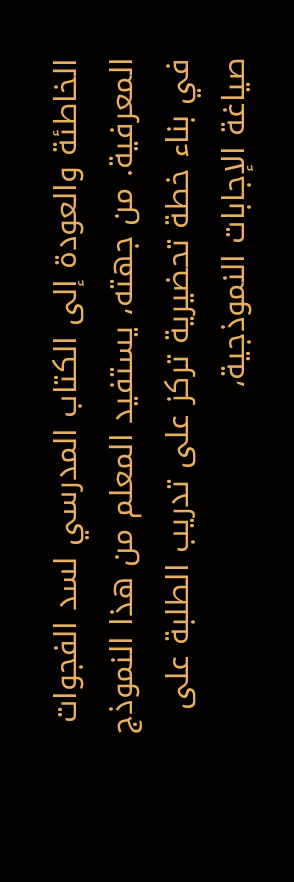الخاطئة والعودة إلى الكتاب المدرسي لسد الفجوات المعرفية. من جهته، يستفيد المعلم من هذا النموذج في بناء خطة تحضيرية تركز على تدريب الطلبة على صياغة الإجابات النموذجية،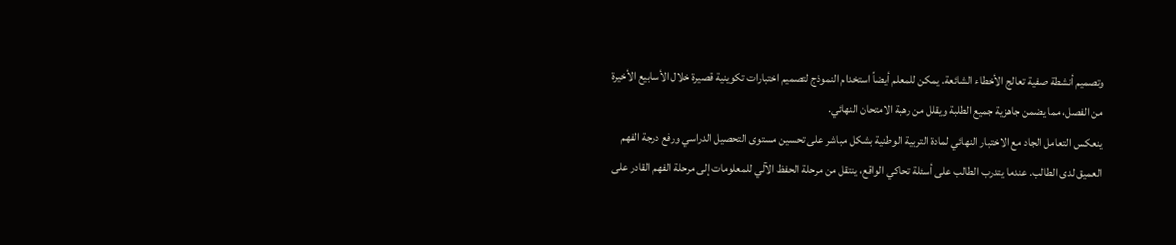وتصميم أنشطة صفية تعالج الأخطاء الشائعة. يمكن للمعلم أيضاً استخدام النموذج لتصميم اختبارات تكوينية قصيرة خلال الأسابيع الأخيرة من الفصل، مما يضمن جاهزية جميع الطلبة ويقلل من رهبة الامتحان النهائي.
ينعكس التعامل الجاد مع الاختبار النهائي لمادة التربية الوطنية بشكل مباشر على تحسين مستوى التحصيل الدراسي ورفع درجة الفهم العميق لدى الطالب. عندما يتدرب الطالب على أسئلة تحاكي الواقع، ينتقل من مرحلة الحفظ الآلي للمعلومات إلى مرحلة الفهم القادر على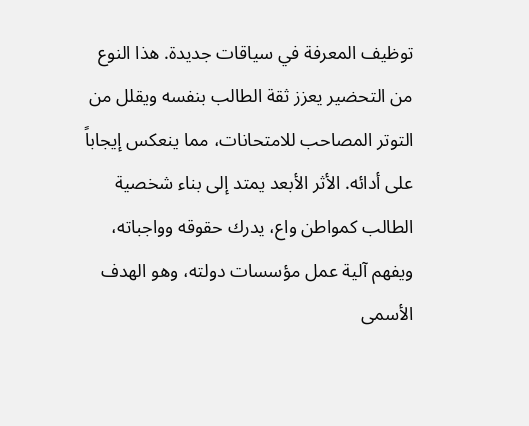توظيف المعرفة في سياقات جديدة. هذا النوع من التحضير يعزز ثقة الطالب بنفسه ويقلل من التوتر المصاحب للامتحانات، مما ينعكس إيجاباً على أدائه. الأثر الأبعد يمتد إلى بناء شخصية الطالب كمواطن واع، يدرك حقوقه وواجباته، ويفهم آلية عمل مؤسسات دولته، وهو الهدف الأسمى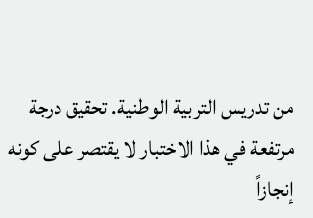من تدريس التربية الوطنية. تحقيق درجة مرتفعة في هذا الاختبار لا يقتصر على كونه إنجازاً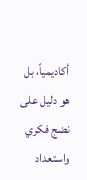أكاديمياً، بل هو دليل على نضج فكري واستعداد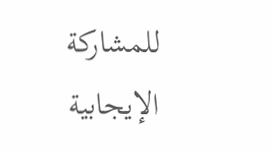للمشاركة الإيجابية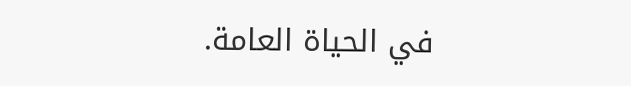في الحياة العامة.